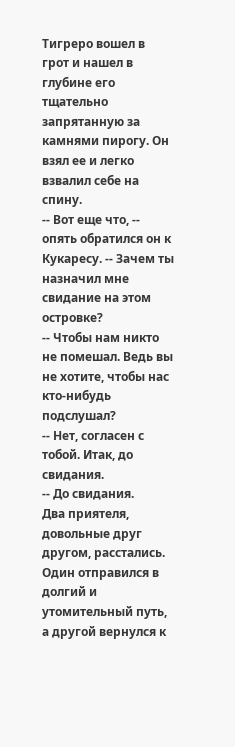Тигреро вошел в грот и нашел в глубине его тщательно запрятанную за камнями пирогу. Он взял ее и легко взвалил себе на спину.
-- Вот еще что, -- опять обратился он к Кукаресу. -- Зачем ты назначил мне свидание на этом островке?
-- Чтобы нам никто не помешал. Ведь вы не хотите, чтобы нас кто-нибудь подслушал?
-- Нет, согласен с тобой. Итак, до свидания.
-- До свидания.
Два приятеля, довольные друг другом, расстались. Один отправился в долгий и утомительный путь, а другой вернулся к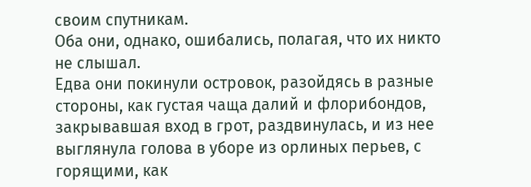своим спутникам.
Оба они, однако, ошибались, полагая, что их никто не слышал.
Едва они покинули островок, разойдясь в разные стороны, как густая чаща далий и флорибондов, закрывавшая вход в грот, раздвинулась, и из нее выглянула голова в уборе из орлиных перьев, с горящими, как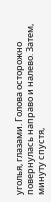уголья, глазами. Голова осторожно повернулась направо и налево. Затем, минуту спустя,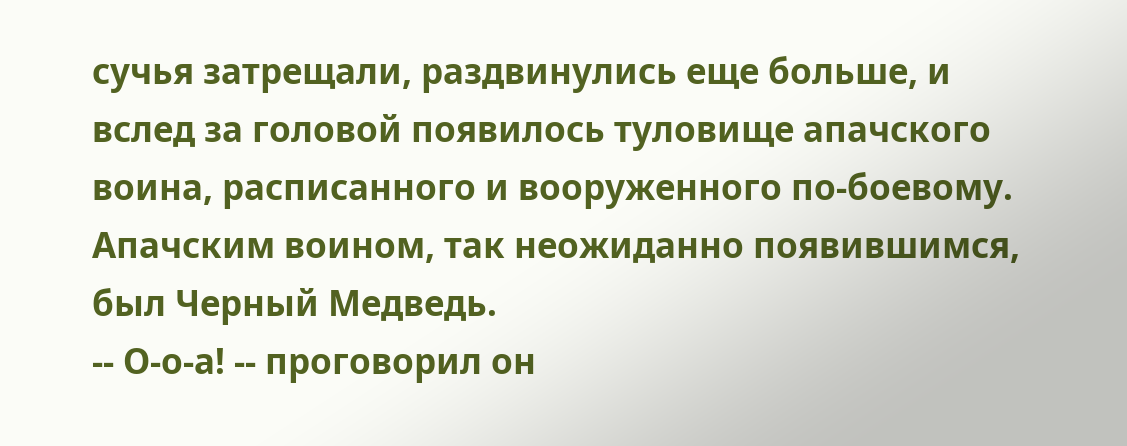сучья затрещали, раздвинулись еще больше, и вслед за головой появилось туловище апачского воина, расписанного и вооруженного по-боевому.
Апачским воином, так неожиданно появившимся, был Черный Медведь.
-- О-о-а! -- проговорил он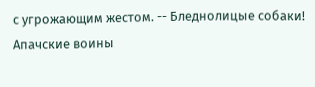с угрожающим жестом. -- Бледнолицые собаки! Апачские воины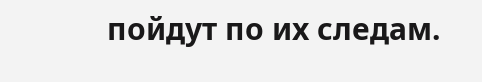пойдут по их следам.